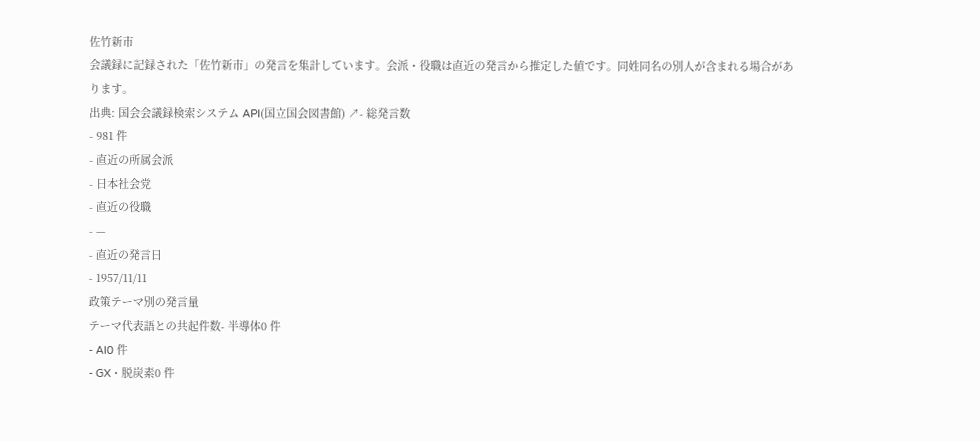佐竹新市
会議録に記録された「佐竹新市」の発言を集計しています。会派・役職は直近の発言から推定した値です。同姓同名の別人が含まれる場合があります。
出典: 国会会議録検索システム API(国立国会図書館) ↗- 総発言数
- 981 件
- 直近の所属会派
- 日本社会党
- 直近の役職
- —
- 直近の発言日
- 1957/11/11
政策テーマ別の発言量
テーマ代表語との共起件数- 半導体0 件
- AI0 件
- GX・脱炭素0 件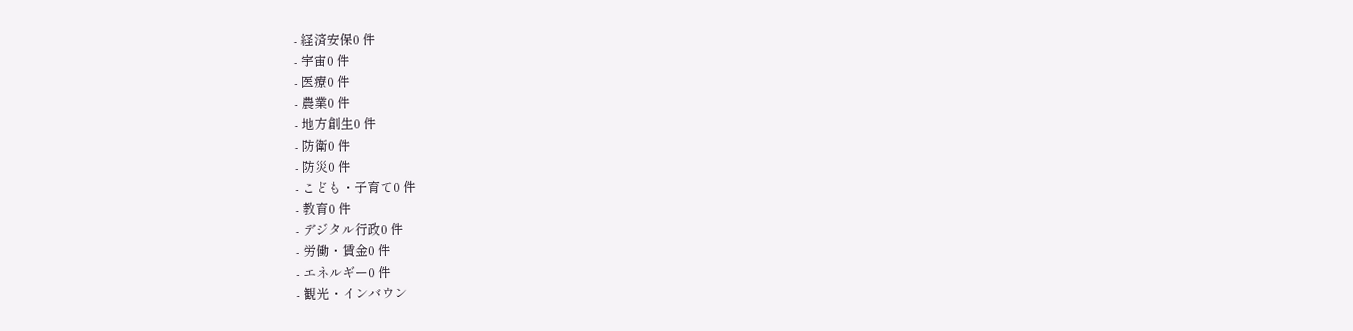- 経済安保0 件
- 宇宙0 件
- 医療0 件
- 農業0 件
- 地方創生0 件
- 防衛0 件
- 防災0 件
- こども・子育て0 件
- 教育0 件
- デジタル行政0 件
- 労働・賃金0 件
- エネルギー0 件
- 観光・インバウン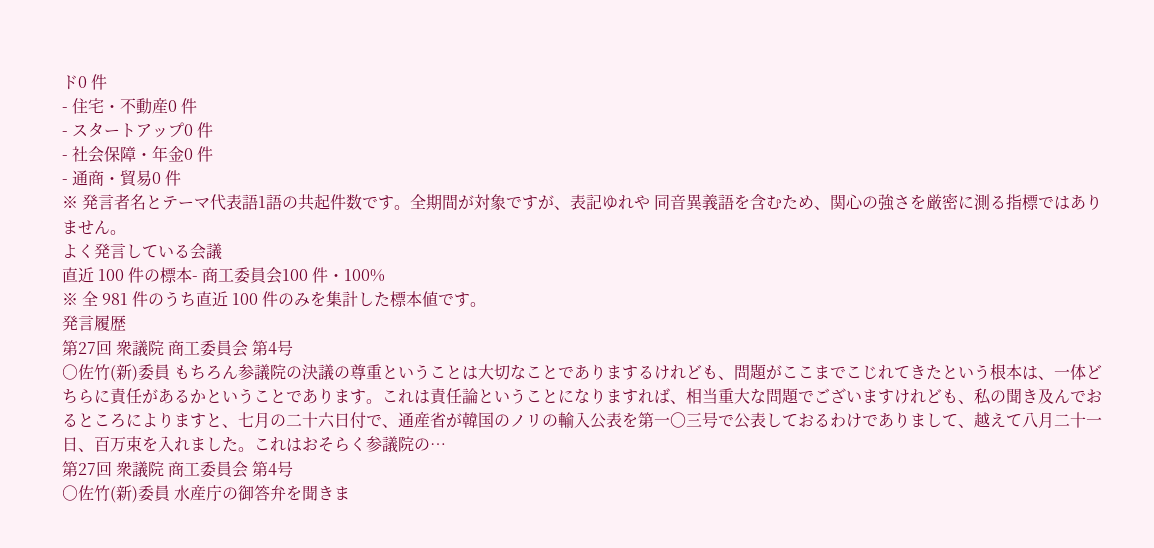ド0 件
- 住宅・不動産0 件
- スタートアップ0 件
- 社会保障・年金0 件
- 通商・貿易0 件
※ 発言者名とテーマ代表語1語の共起件数です。全期間が対象ですが、表記ゆれや 同音異義語を含むため、関心の強さを厳密に測る指標ではありません。
よく発言している会議
直近 100 件の標本- 商工委員会100 件・100%
※ 全 981 件のうち直近 100 件のみを集計した標本値です。
発言履歴
第27回 衆議院 商工委員会 第4号
○佐竹(新)委員 もちろん参議院の決議の尊重ということは大切なことでありまするけれども、問題がここまでこじれてきたという根本は、一体どちらに責任があるかということであります。これは責任論ということになりますれば、相当重大な問題でございますけれども、私の聞き及んでおるところによりますと、七月の二十六日付で、通産省が韓国のノリの輸入公表を第一〇三号で公表しておるわけでありまして、越えて八月二十一日、百万束を入れました。これはおそらく参議院の…
第27回 衆議院 商工委員会 第4号
○佐竹(新)委員 水産庁の御答弁を聞きま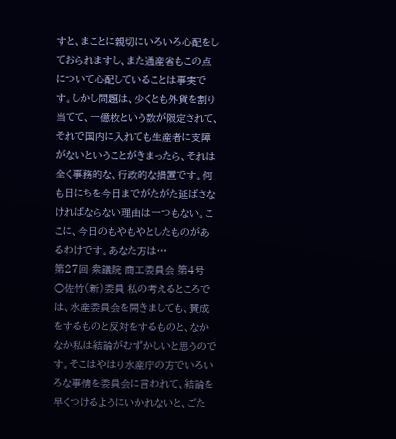すと、まことに親切にいろいろ心配をしておられますし、また通産省もこの点について心配していることは事実です。しかし問題は、少くとも外貨を割り当てて、一億枚という数が限定されて、それで国内に入れても生産者に支障がないということがきまったら、それは全く事務的な、行政的な措置です。何も日にちを今日までがたがた延ばさなければならない理由は一つもない。ここに、今日のもやもやとしたものがあるわけです。あなた方は…
第27回 衆議院 商工委員会 第4号
○佐竹(新)委員 私の考えるところでは、水産委員会を開きましても、賛成をするものと反対をするものと、なかなか私は結論がむずかしいと思うのです。そこはやはり水産庁の方でいろいろな事情を委員会に言われて、結論を早くつけるようにいかれないと、ごた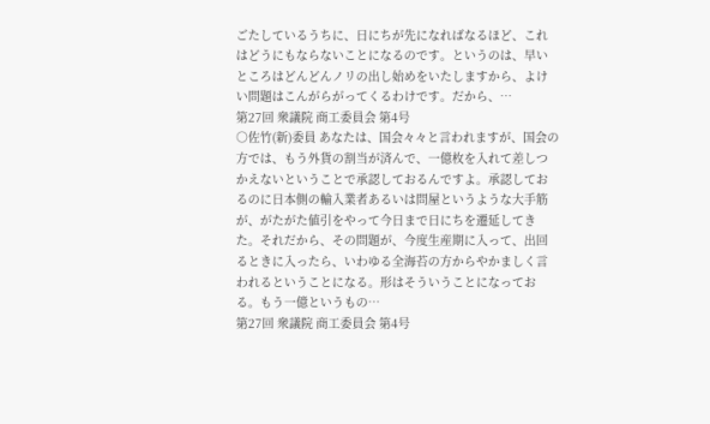ごたしているうちに、日にちが先になればなるほど、これはどうにもならないことになるのです。というのは、早いところはどんどんノリの出し始めをいたしますから、よけい問題はこんがらがってくるわけです。だから、…
第27回 衆議院 商工委員会 第4号
○佐竹(新)委員 あなたは、国会々々と言われますが、国会の方では、もう外貨の割当が済んで、一億枚を入れて差しつかえないということで承認しておるんですよ。承認しておるのに日本側の輸入業者あるいは問屋というような大手筋が、がたがた値引をやって今日まで日にちを遷延してきた。それだから、その問題が、今度生産期に入って、出回るときに入ったら、いわゆる全海苔の方からやかましく言われるということになる。形はそういうことになっておる。もう一億というもの…
第27回 衆議院 商工委員会 第4号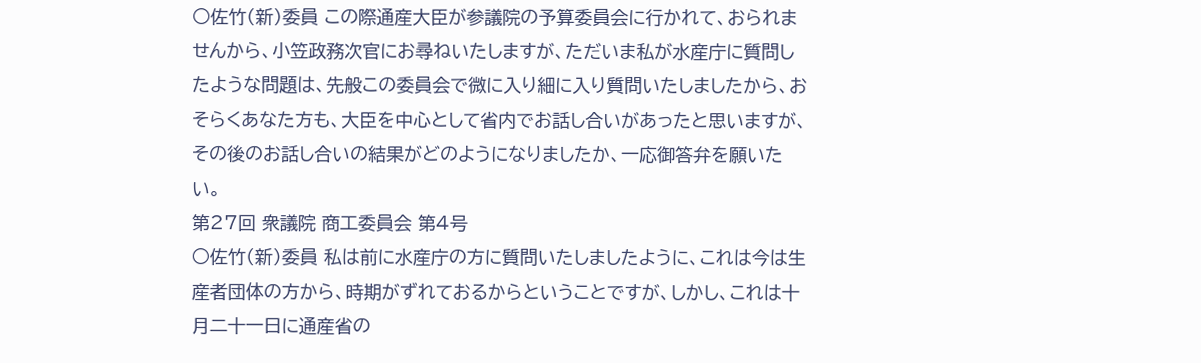○佐竹(新)委員 この際通産大臣が参議院の予算委員会に行かれて、おられませんから、小笠政務次官にお尋ねいたしますが、ただいま私が水産庁に質問したような問題は、先般この委員会で微に入り細に入り質問いたしましたから、おそらくあなた方も、大臣を中心として省内でお話し合いがあったと思いますが、その後のお話し合いの結果がどのようになりましたか、一応御答弁を願いたい。
第27回 衆議院 商工委員会 第4号
○佐竹(新)委員 私は前に水産庁の方に質問いたしましたように、これは今は生産者団体の方から、時期がずれておるからということですが、しかし、これは十月二十一日に通産省の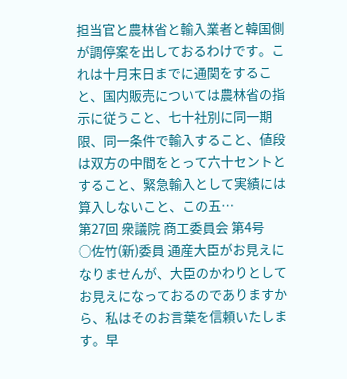担当官と農林省と輸入業者と韓国側が調停案を出しておるわけです。これは十月末日までに通関をすること、国内販売については農林省の指示に従うこと、七十社別に同一期限、同一条件で輸入すること、値段は双方の中間をとって六十セントとすること、緊急輸入として実績には算入しないこと、この五…
第27回 衆議院 商工委員会 第4号
○佐竹(新)委員 通産大臣がお見えになりませんが、大臣のかわりとしてお見えになっておるのでありますから、私はそのお言葉を信頼いたします。早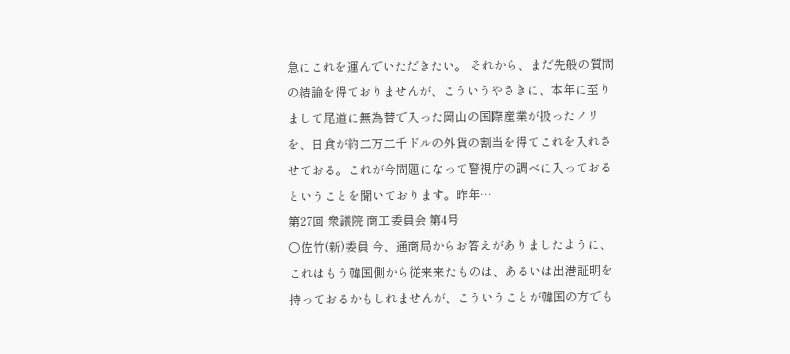急にこれを運んでいただきたい。 それから、まだ先般の質問の結論を得ておりませんが、こういうやさきに、本年に至りまして尾道に無為替で入った岡山の国際産業が扱ったノリを、日食が約二万二千ドルの外貨の割当を得てこれを入れさせておる。これが今問題になって警視庁の調べに入っておるということを聞いております。昨年…
第27回 衆議院 商工委員会 第4号
○佐竹(新)委員 今、通商局からお答えがありましたように、これはもう韓国側から従来来たものは、あるいは出港証明を持っておるかもしれませんが、こういうことが韓国の方でも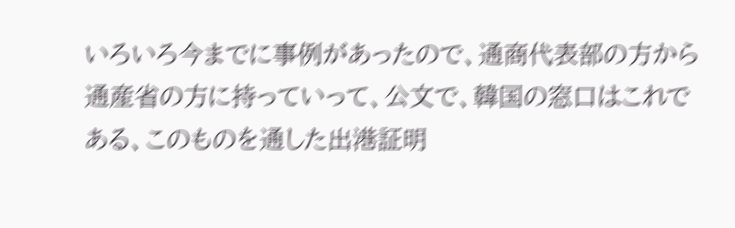いろいろ今までに事例があったので、通商代表部の方から通産省の方に持っていって、公文で、韓国の窓口はこれである、このものを通した出港証明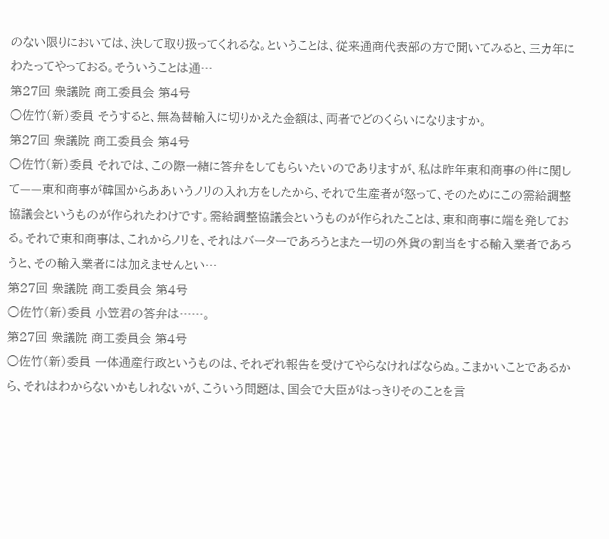のない限りにおいては、決して取り扱ってくれるな。ということは、従来通商代表部の方で聞いてみると、三カ年にわたってやっておる。そういうことは通…
第27回 衆議院 商工委員会 第4号
○佐竹(新)委員 そうすると、無為替輸入に切りかえた金額は、両者でどのくらいになりますか。
第27回 衆議院 商工委員会 第4号
○佐竹(新)委員 それでは、この際一緒に答弁をしてもらいたいのでありますが、私は昨年東和商事の件に関して——東和商事が韓国からああいうノリの入れ方をしたから、それで生産者が怒って、そのためにこの需給調整協議会というものが作られたわけです。需給調整協議会というものが作られたことは、東和商事に端を発しておる。それで東和商事は、これからノリを、それはバーターであろうとまた一切の外貨の割当をする輸入業者であろうと、その輸入業者には加えませんとい…
第27回 衆議院 商工委員会 第4号
○佐竹(新)委員 小笠君の答弁は……。
第27回 衆議院 商工委員会 第4号
○佐竹(新)委員 一体通産行政というものは、それぞれ報告を受けてやらなければならぬ。こまかいことであるから、それはわからないかもしれないが、こういう問題は、国会で大臣がはっきりそのことを言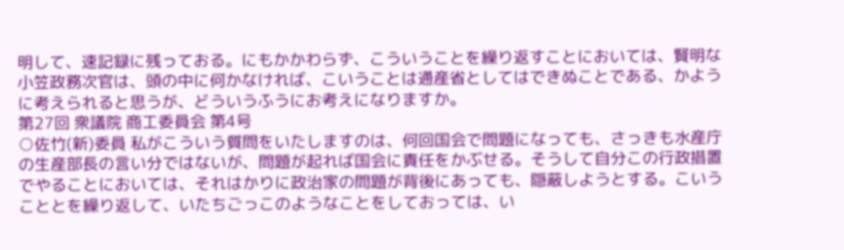明して、速記録に残っておる。にもかかわらず、こういうことを繰り返すことにおいては、賢明な小笠政務次官は、頭の中に何かなければ、こいうことは通産省としてはできぬことである、かように考えられると思うが、どういうふうにお考えになりますか。
第27回 衆議院 商工委員会 第4号
○佐竹(新)委員 私がこういう質問をいたしますのは、何回国会で問題になっても、さっきも水産庁の生産部長の言い分ではないが、問題が起れば国会に責任をかぶせる。そうして自分この行政措置でやることにおいては、それはかりに政治家の問題が背後にあっても、隠蔽しようとする。こいうこととを繰り返して、いたちごっこのようなことをしておっては、い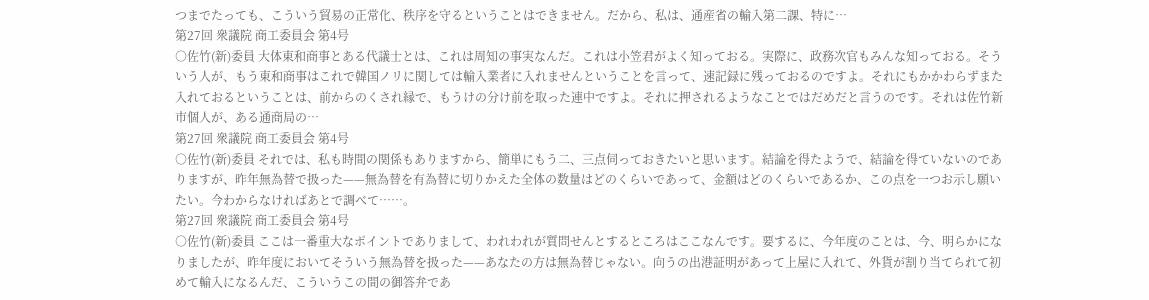つまでたっても、こういう貿易の正常化、秩序を守るということはできません。だから、私は、通産省の輸入第二課、特に…
第27回 衆議院 商工委員会 第4号
○佐竹(新)委員 大体東和商事とある代議士とは、これは周知の事実なんだ。これは小笠君がよく知っておる。実際に、政務次官もみんな知っておる。そういう人が、もう東和商事はこれで韓国ノリに関しては輸入業者に入れませんということを言って、速記録に残っておるのですよ。それにもかかわらずまた入れておるということは、前からのくされ縁で、もうけの分け前を取った連中ですよ。それに押されるようなことではだめだと言うのです。それは佐竹新市個人が、ある通商局の…
第27回 衆議院 商工委員会 第4号
○佐竹(新)委員 それでは、私も時間の関係もありますから、簡単にもう二、三点伺っておきたいと思います。結論を得たようで、結論を得ていないのでありますが、昨年無為替で扱った——無為替を有為替に切りかえた全体の数量はどのくらいであって、金額はどのくらいであるか、この点を一つお示し願いたい。今わからなければあとで調べて……。
第27回 衆議院 商工委員会 第4号
○佐竹(新)委員 ここは一番重大なポイントでありまして、われわれが質問せんとするところはここなんです。要するに、今年度のことは、今、明らかになりましたが、昨年度においてそういう無為替を扱った——あなたの方は無為替じゃない。向うの出港証明があって上屋に入れて、外貨が割り当てられて初めて輸入になるんだ、こういうこの間の御答弁であ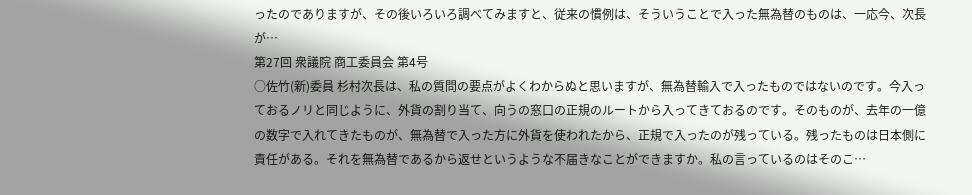ったのでありますが、その後いろいろ調べてみますと、従来の慣例は、そういうことで入った無為替のものは、一応今、次長が…
第27回 衆議院 商工委員会 第4号
○佐竹(新)委員 杉村次長は、私の質問の要点がよくわからぬと思いますが、無為替輸入で入ったものではないのです。今入っておるノリと同じように、外貨の割り当て、向うの窓口の正規のルートから入ってきておるのです。そのものが、去年の一億の数字で入れてきたものが、無為替で入った方に外貨を使われたから、正規で入ったのが残っている。残ったものは日本側に責任がある。それを無為替であるから返せというような不届きなことができますか。私の言っているのはそのこ…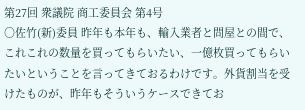第27回 衆議院 商工委員会 第4号
○佐竹(新)委員 昨年も本年も、輸入業者と問屋との間で、これこれの数量を買ってもらいたい、一億枚買ってもらいたいということを言ってきておるわけです。外貨割当を受けたものが、昨年もそういうケースできてお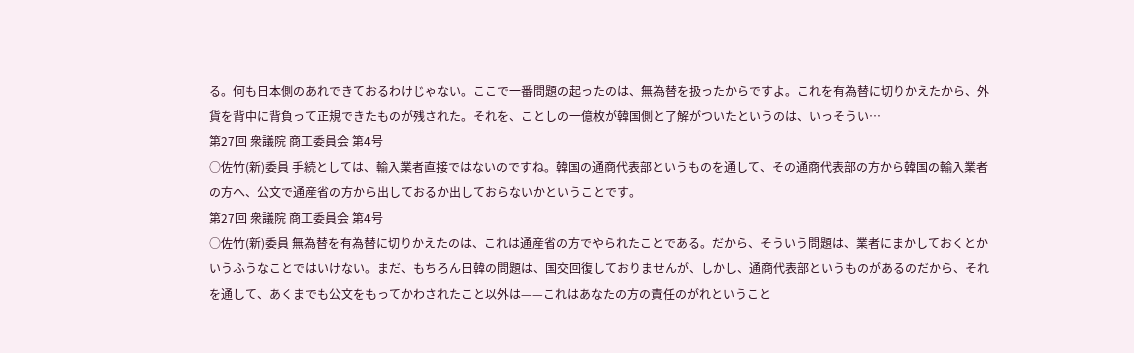る。何も日本側のあれできておるわけじゃない。ここで一番問題の起ったのは、無為替を扱ったからですよ。これを有為替に切りかえたから、外貨を背中に背負って正規できたものが残された。それを、ことしの一億枚が韓国側と了解がついたというのは、いっそうい…
第27回 衆議院 商工委員会 第4号
○佐竹(新)委員 手続としては、輸入業者直接ではないのですね。韓国の通商代表部というものを通して、その通商代表部の方から韓国の輸入業者の方へ、公文で通産省の方から出しておるか出しておらないかということです。
第27回 衆議院 商工委員会 第4号
○佐竹(新)委員 無為替を有為替に切りかえたのは、これは通産省の方でやられたことである。だから、そういう問題は、業者にまかしておくとかいうふうなことではいけない。まだ、もちろん日韓の問題は、国交回復しておりませんが、しかし、通商代表部というものがあるのだから、それを通して、あくまでも公文をもってかわされたこと以外は——これはあなたの方の責任のがれということ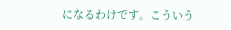になるわけです。こういう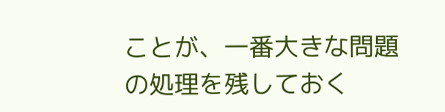ことが、一番大きな問題の処理を残しておく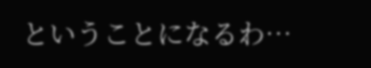ということになるわ…